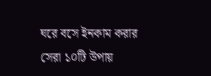ঘরে বসে ইনকাম করার সেরা ১০টি উপায়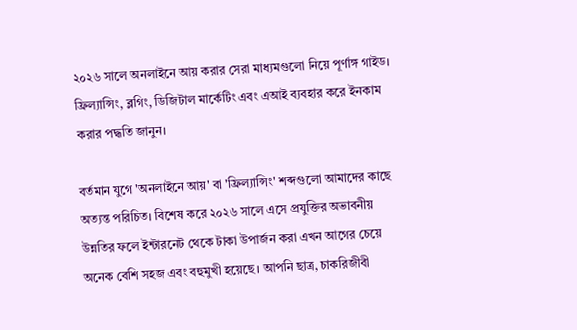২০২৬ সালে অনলাইনে আয় করার সেরা মাধ্যমগুলো নিয়ে পূর্ণাঙ্গ গাইড। ফ্রিল্যান্সিং, ব্লগিং, ডিজিটাল মার্কেটিং এবং এআই ব্যবহার করে ইনকাম করার পদ্ধতি জানুন।

বর্তমান যুগে 'অনলাইনে আয়' বা 'ফ্রিল্যান্সিং' শব্দগুলো আমাদের কাছে অত্যন্ত পরিচিত। বিশেষ করে ২০২৬ সালে এসে প্রযুক্তির অভাবনীয় উন্নতির ফলে ইন্টারনেট থেকে টাকা উপার্জন করা এখন আগের চেয়ে অনেক বেশি সহজ এবং বহুমুখী হয়েছে। আপনি ছাত্র, চাকরিজীবী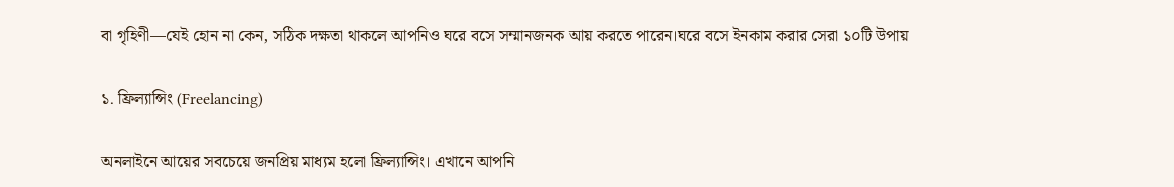বা গৃহিণী—যেই হোন না কেন, সঠিক দক্ষতা থাকলে আপনিও ঘরে বসে সম্মানজনক আয় করতে পারেন।ঘরে বসে ইনকাম করার সেরা ১০টি উপায়

১. ফ্রিল্যান্সিং (Freelancing)

অনলাইনে আয়ের সবচেয়ে জনপ্রিয় মাধ্যম হলো ফ্রিল্যান্সিং। এখানে আপনি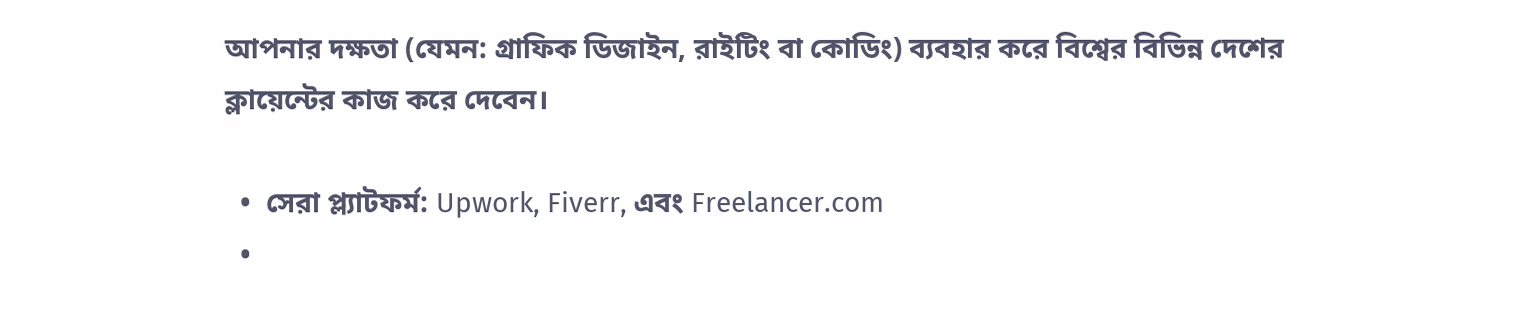আপনার দক্ষতা (যেমন: গ্রাফিক ডিজাইন, রাইটিং বা কোডিং) ব্যবহার করে বিশ্বের বিভিন্ন দেশের ক্লায়েন্টের কাজ করে দেবেন।

  •  সেরা প্ল্যাটফর্ম: Upwork, Fiverr, এবং Freelancer.com
  •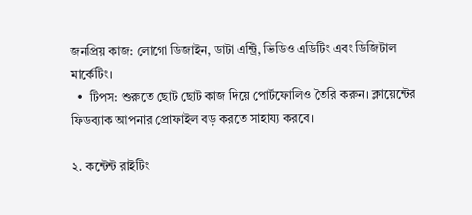জনপ্রিয় কাজ: লোগো ডিজাইন, ডাটা এন্ট্রি, ভিডিও এডিটিং এবং ডিজিটাল মার্কেটিং।
  •  টিপস: শুরুতে ছোট ছোট কাজ দিয়ে পোর্টফোলিও তৈরি করুন। ক্লায়েন্টের ফিডব্যাক আপনার প্রোফাইল বড় করতে সাহায্য করবে।

২. কন্টেন্ট রাইটিং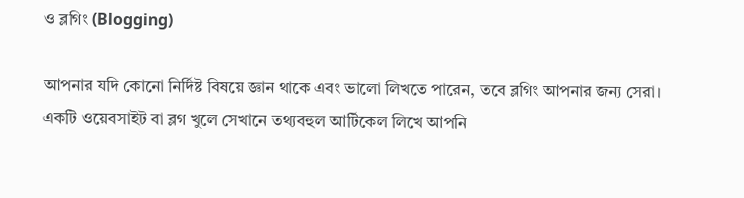ও ব্লগিং (Blogging)

আপনার যদি কোনো নির্দিষ্ট বিষয়ে জ্ঞান থাকে এবং ভালো লিখতে পারেন, তবে ব্লগিং আপনার জন্য সেরা। একটি ওয়েবসাইট বা ব্লগ খুলে সেখানে তথ্যবহুল আর্টিকেল লিখে আপনি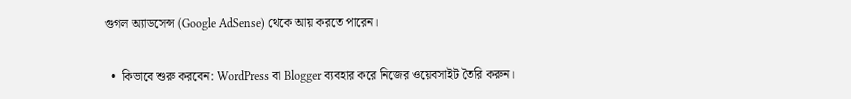গুগল অ্যাডসেন্স (Google AdSense) থেকে আয় করতে পারেন।

  •  কিভাবে শুরু করবেন: WordPress বা Blogger ব্যবহার করে নিজের ওয়েবসাইট তৈরি করুন।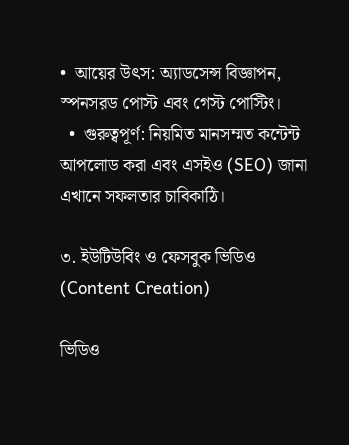•  আয়ের উৎস: অ্যাডসেন্স বিজ্ঞাপন, স্পনসরড পোস্ট এবং গেস্ট পোস্টিং।
  •  গুরুত্বপূর্ণ: নিয়মিত মানসম্মত কন্টেন্ট আপলোড করা এবং এসইও (SEO) জানা এখানে সফলতার চাবিকাঠি।

৩. ইউটিউবিং ও ফেসবুক ভিডিও (Content Creation)

ভিডিও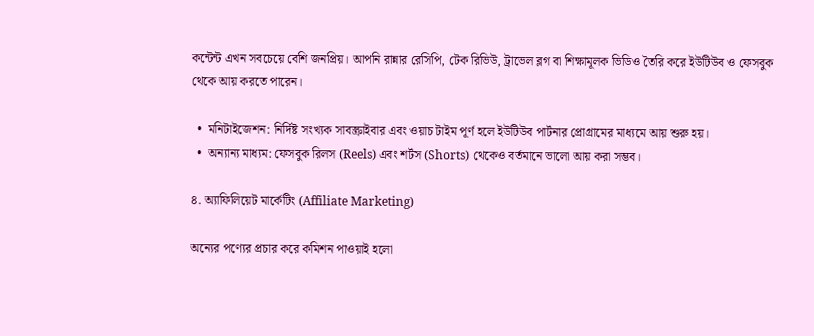কন্টেন্ট এখন সবচেয়ে বেশি জনপ্রিয়। আপনি রান্নার রেসিপি, টেক রিভিউ, ট্রাভেল ব্লগ বা শিক্ষামূলক ভিডিও তৈরি করে ইউটিউব ও ফেসবুক থেকে আয় করতে পারেন।

  •  মনিটাইজেশন: নির্দিষ্ট সংখ্যক সাবস্ক্রাইবার এবং ওয়াচ টাইম পূর্ণ হলে ইউটিউব পার্টনার প্রোগ্রামের মাধ্যমে আয় শুরু হয়।
  •  অন্যান্য মাধ্যম: ফেসবুক রিলস (Reels) এবং শর্টস (Shorts) থেকেও বর্তমানে ভালো আয় করা সম্ভব।

৪. অ্যাফিলিয়েট মার্কেটিং (Affiliate Marketing)

অন্যের পণ্যের প্রচার করে কমিশন পাওয়াই হলো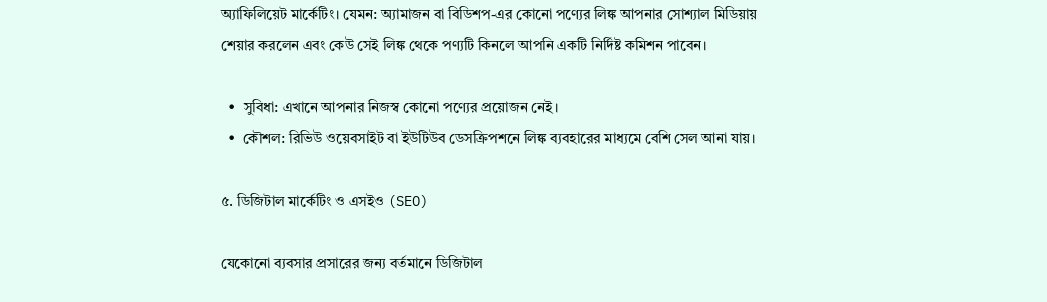অ্যাফিলিয়েট মার্কেটিং। যেমন: অ্যামাজন বা বিডিশপ-এর কোনো পণ্যের লিঙ্ক আপনার সোশ্যাল মিডিয়ায় শেয়ার করলেন এবং কেউ সেই লিঙ্ক থেকে পণ্যটি কিনলে আপনি একটি নির্দিষ্ট কমিশন পাবেন।

  •  সুবিধা: এখানে আপনার নিজস্ব কোনো পণ্যের প্রয়োজন নেই।
  •  কৌশল: রিভিউ ওয়েবসাইট বা ইউটিউব ডেসক্রিপশনে লিঙ্ক ব্যবহারের মাধ্যমে বেশি সেল আনা যায়।

৫. ডিজিটাল মার্কেটিং ও এসইও (SEO)

যেকোনো ব্যবসার প্রসারের জন্য বর্তমানে ডিজিটাল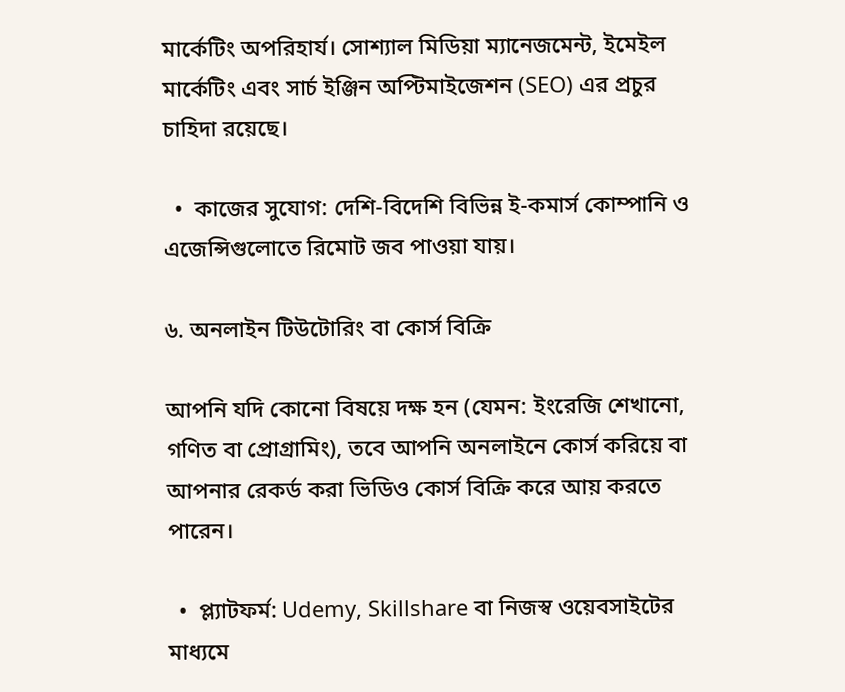মার্কেটিং অপরিহার্য। সোশ্যাল মিডিয়া ম্যানেজমেন্ট, ইমেইল মার্কেটিং এবং সার্চ ইঞ্জিন অপ্টিমাইজেশন (SEO) এর প্রচুর চাহিদা রয়েছে।

  •  কাজের সুযোগ: দেশি-বিদেশি বিভিন্ন ই-কমার্স কোম্পানি ও এজেন্সিগুলোতে রিমোট জব পাওয়া যায়।

৬. অনলাইন টিউটোরিং বা কোর্স বিক্রি

আপনি যদি কোনো বিষয়ে দক্ষ হন (যেমন: ইংরেজি শেখানো, গণিত বা প্রোগ্রামিং), তবে আপনি অনলাইনে কোর্স করিয়ে বা আপনার রেকর্ড করা ভিডিও কোর্স বিক্রি করে আয় করতে পারেন।

  •  প্ল্যাটফর্ম: Udemy, Skillshare বা নিজস্ব ওয়েবসাইটের মাধ্যমে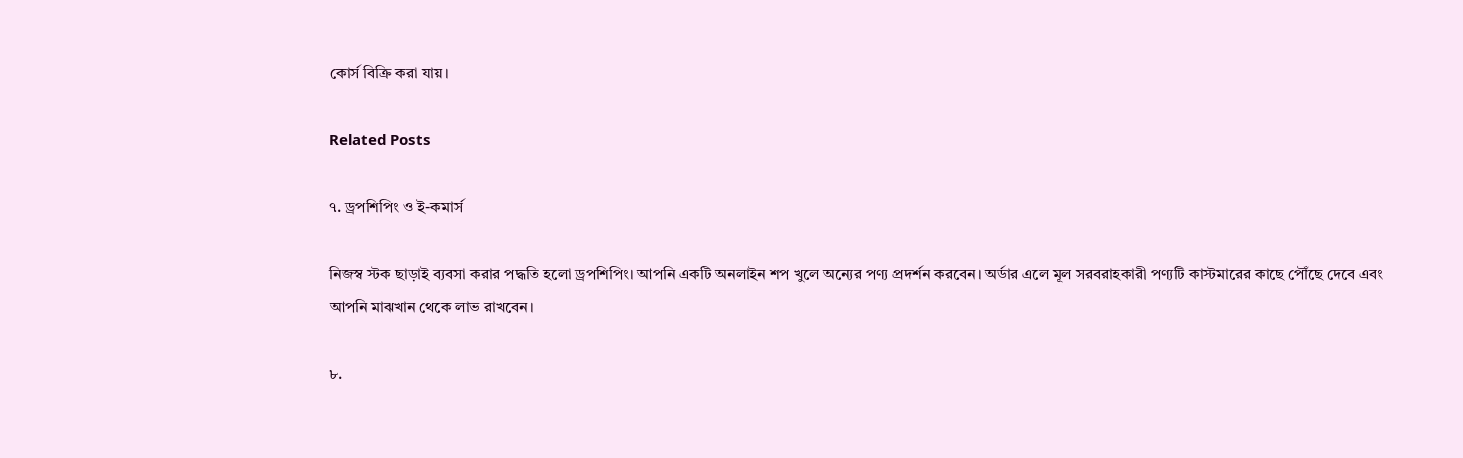কোর্স বিক্রি করা যায়।

Related Posts

৭. ড্রপশিপিং ও ই-কমার্স

নিজস্ব স্টক ছাড়াই ব্যবসা করার পদ্ধতি হলো ড্রপশিপিং। আপনি একটি অনলাইন শপ খুলে অন্যের পণ্য প্রদর্শন করবেন। অর্ডার এলে মূল সরবরাহকারী পণ্যটি কাস্টমারের কাছে পৌঁছে দেবে এবং আপনি মাঝখান থেকে লাভ রাখবেন।

৮.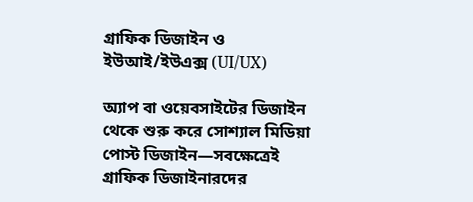গ্রাফিক ডিজাইন ও ইউআই/ইউএক্স (UI/UX)

অ্যাপ বা ওয়েবসাইটের ডিজাইন থেকে শুরু করে সোশ্যাল মিডিয়া পোস্ট ডিজাইন—সবক্ষেত্রেই গ্রাফিক ডিজাইনারদের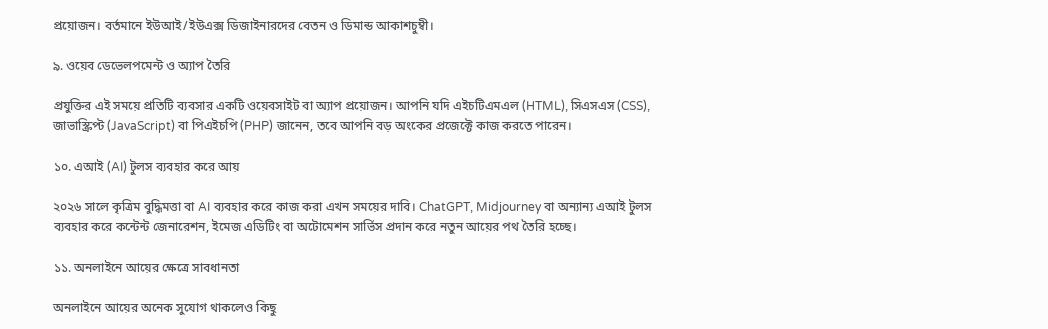প্রয়োজন। বর্তমানে ইউআই/ইউএক্স ডিজাইনারদের বেতন ও ডিমান্ড আকাশচুম্বী।

৯. ওয়েব ডেভেলপমেন্ট ও অ্যাপ তৈরি

প্রযুক্তির এই সময়ে প্রতিটি ব্যবসার একটি ওয়েবসাইট বা অ্যাপ প্রয়োজন। আপনি যদি এইচটিএমএল (HTML), সিএসএস (CSS), জাভাস্ক্রিপ্ট (JavaScript) বা পিএইচপি (PHP) জানেন, তবে আপনি বড় অংকের প্রজেক্টে কাজ করতে পারেন।

১০. এআই (AI) টুলস ব্যবহার করে আয়

২০২৬ সালে কৃত্রিম বুদ্ধিমত্তা বা AI ব্যবহার করে কাজ করা এখন সময়ের দাবি। ChatGPT, Midjourney বা অন্যান্য এআই টুলস ব্যবহার করে কন্টেন্ট জেনারেশন, ইমেজ এডিটিং বা অটোমেশন সার্ভিস প্রদান করে নতুন আয়ের পথ তৈরি হচ্ছে।

১১. অনলাইনে আয়ের ক্ষেত্রে সাবধানতা

অনলাইনে আয়ের অনেক সুযোগ থাকলেও কিছু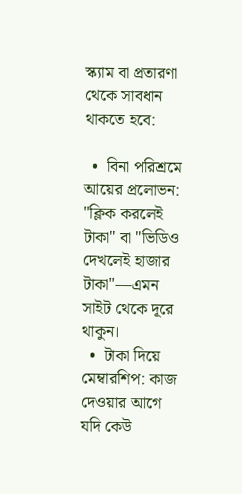স্ক্যাম বা প্রতারণা থেকে সাবধান থাকতে হবে:

  •  বিনা পরিশ্রমে আয়ের প্রলোভন: "ক্লিক করলেই টাকা" বা "ভিডিও দেখলেই হাজার টাকা"—এমন সাইট থেকে দূরে থাকুন।
  •  টাকা দিয়ে মেম্বারশিপ: কাজ দেওয়ার আগে যদি কেউ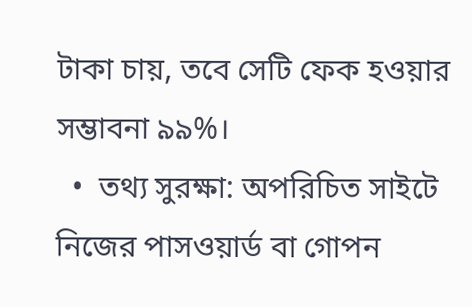টাকা চায়, তবে সেটি ফেক হওয়ার সম্ভাবনা ৯৯%।
  •  তথ্য সুরক্ষা: অপরিচিত সাইটে নিজের পাসওয়ার্ড বা গোপন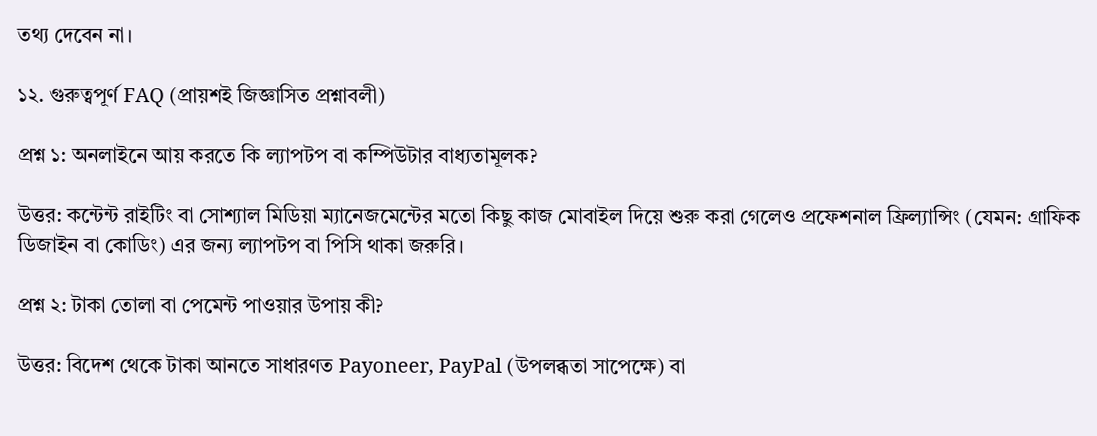তথ্য দেবেন না।

১২. গুরুত্বপূর্ণ FAQ (প্রায়শই জিজ্ঞাসিত প্রশ্নাবলী)

প্রশ্ন ১: অনলাইনে আয় করতে কি ল্যাপটপ বা কম্পিউটার বাধ্যতামূলক?

উত্তর: কন্টেন্ট রাইটিং বা সোশ্যাল মিডিয়া ম্যানেজমেন্টের মতো কিছু কাজ মোবাইল দিয়ে শুরু করা গেলেও প্রফেশনাল ফ্রিল্যান্সিং (যেমন: গ্রাফিক ডিজাইন বা কোডিং) এর জন্য ল্যাপটপ বা পিসি থাকা জরুরি।

প্রশ্ন ২: টাকা তোলা বা পেমেন্ট পাওয়ার উপায় কী?

উত্তর: বিদেশ থেকে টাকা আনতে সাধারণত Payoneer, PayPal (উপলব্ধতা সাপেক্ষে) বা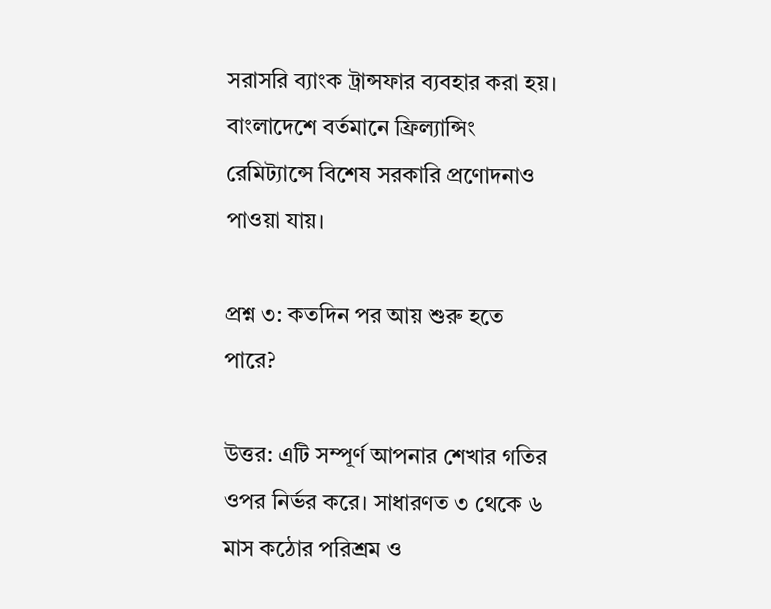সরাসরি ব্যাংক ট্রান্সফার ব্যবহার করা হয়। বাংলাদেশে বর্তমানে ফ্রিল্যান্সিং রেমিট্যান্সে বিশেষ সরকারি প্রণোদনাও পাওয়া যায়।

প্রশ্ন ৩: কতদিন পর আয় শুরু হতে পারে?

উত্তর: এটি সম্পূর্ণ আপনার শেখার গতির ওপর নির্ভর করে। সাধারণত ৩ থেকে ৬ মাস কঠোর পরিশ্রম ও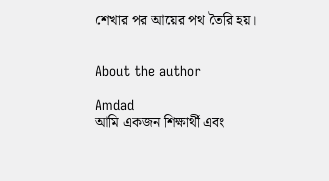শেখার পর আয়ের পথ তৈরি হয়।


About the author

Amdad
আমি একজন শিক্ষার্থী এবং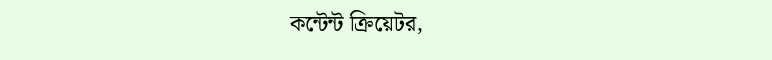কন্টেন্ট ক্রিয়েটর,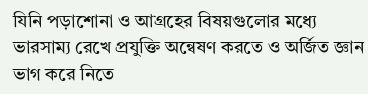যিনি পড়াশোনা ও আগ্রহের বিষয়গুলোর মধ্যে ভারসাম্য রেখে প্রযুক্তি অন্বেষণ করতে ও অর্জিত জ্ঞান ভাগ করে নিতে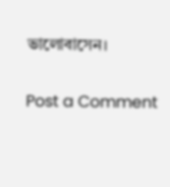ভালোবাসেন।

Post a Comment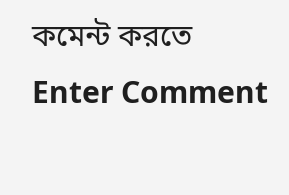কমেন্ট করতে Enter Comment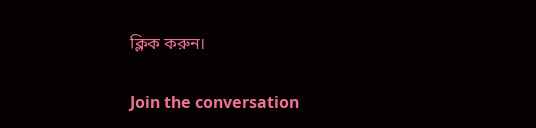ক্লিক করুন।

Join the conversation